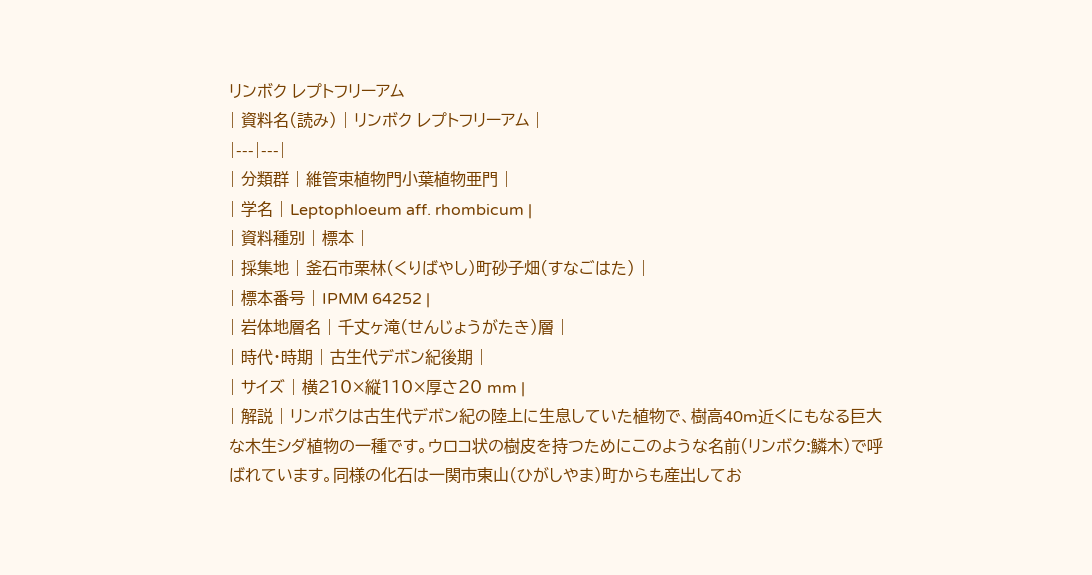リンボク レプトフリーアム
| 資料名(読み) | リンボク レプトフリーアム |
|---|---|
| 分類群 | 維管束植物門小葉植物亜門 |
| 学名 | Leptophloeum aff. rhombicum |
| 資料種別 | 標本 |
| 採集地 | 釜石市栗林(くりばやし)町砂子畑(すなごはた) |
| 標本番号 | IPMM 64252 |
| 岩体地層名 | 千丈ヶ滝(せんじょうがたき)層 |
| 時代・時期 | 古生代デボン紀後期 |
| サイズ | 横210×縦110×厚さ20 mm |
| 解説 | リンボクは古生代デボン紀の陸上に生息していた植物で、樹高40m近くにもなる巨大な木生シダ植物の一種です。ウロコ状の樹皮を持つためにこのような名前(リンボク:鱗木)で呼ばれています。同様の化石は一関市東山(ひがしやま)町からも産出してお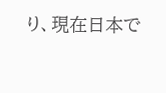り、現在日本で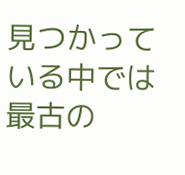見つかっている中では最古の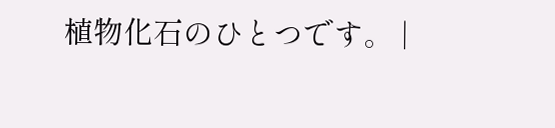植物化石のひとつです。 |